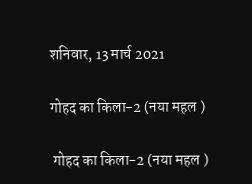शनिवार, 13 मार्च 2021

गोहद का किला-2 (नया महल )

 गोहद का किला-2 (नया महल )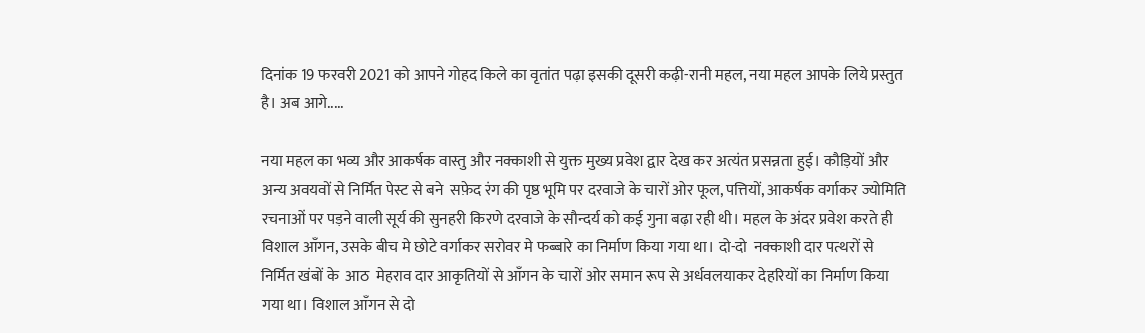दिनांक 19 फरवरी 2021 को आपने गोहद किले का वृतांत पढ़ा इसकी दूसरी कढ़ी-रानी महल, नया महल आपके लिये प्रस्तुत है। अब आगे.....

नया महल का भव्य और आकर्षक वास्तु और नक्काशी से युक्त मुख्य प्रवेश द्वार देख कर अत्यंत प्रसन्नता हुई। कौड़ियों और अन्य अवयवों से निर्मित पेस्ट से बने  सफ़ेद रंग की पृष्ठ भूमि पर दरवाजे के चारों ओर फूल, पत्तियों, आकर्षक वर्गाकर ज्योमिति रचनाओं पर पड़ने वाली सूर्य की सुनहरी किरणे दरवाजे के सौन्दर्य को कई गुना बढ़ा रही थी। महल के अंदर प्रवेश करते ही विशाल आँगन, उसके बीच मे छोटे वर्गाकर सरोवर मे फब्बारे का निर्माण किया गया था। दो-दो  नक्काशी दार पत्थरों से निर्मित खंबों के  आठ  मेहराव दार आकृतियों से आँगन के चारों ओर समान रूप से अर्धवलयाकर देहरियों का निर्माण किया गया था। विशाल आँगन से दो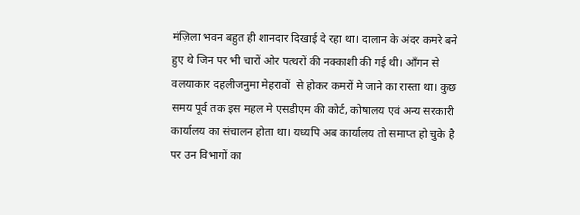मंज़िला भवन बहुत ही शानदार दिखाई दे रहा था। दालान के अंदर कमरे बने हुए थे जिन पर भी चारों ओर पत्थरों की नक्काशी की गई थी। आँगन से वलयाकार दहलीजनुमा मेहरावों  से होकर कमरों मे जाने का रास्ता था। कुछ समय पूर्व तक इस महल मे एसडीएम की कोर्ट, कोषालय एवं अन्य सरकारी कार्यालय का संचालन होता था। यध्यपि अब कार्यालय तो समाप्त हो चुके है पर उन विभागों का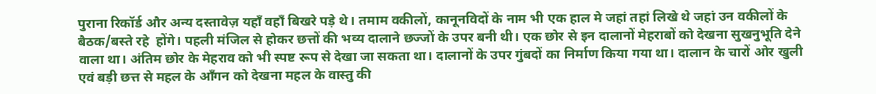पुराना रिकॉर्ड और अन्य दस्तावेज़ यहाँ वहाँ बिखरे पड़े थे। तमाम वकीलों, कानूनविदों के नाम भी एक हाल मे जहां तहां लिखे थे जहां उन वकीलों के बैठक/बस्ते रहे  होंगे। पहली मंजिल से होकर छत्तों की भव्य दालाने छज्जों के उपर बनी थी। एक छोर से इन दालानों मेहराबों को देखना सुखनुभूति देने वाला था। अंतिम छोर के मेहराव को भी स्पष्ट रूप से देखा जा सकता था। दालानों के उपर गुंबदों का निर्माण किया गया था। दालान के चारों ओर खुली एवं बड़ी छत्त से महल के आँगन को देखना महल के वास्तु की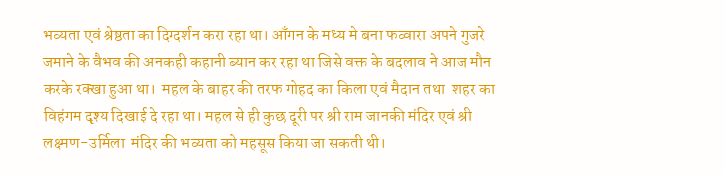भव्यता एवं श्रेष्ठता का दिग्दर्शन करा रहा था। आँगन के मध्य मे बना फव्वारा अपने गुजरे जमाने के वैभव की अनकही कहानी ब्यान कर रहा था जिसे वक्त के बदलाव ने आज मौन करके रक्खा हुआ था।  महल के बाहर की तरफ गोहद का किला एवं मैदान तथा  शहर का विहंगम दृश्य दिखाई दे रहा था। महल से ही कुछ दूरी पर श्री राम जानकी मंदिर एवं श्री लक्ष्मण-उर्मिला  मंदिर की भव्यता को महसूस किया जा सकती थी।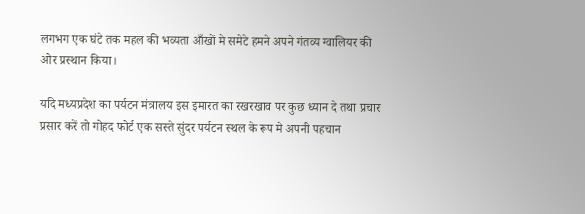लगभग एक घंटे तक महल की भव्यता आँखों मे समेटे हमने अपने गंतव्य ग्वालियर की ओर प्रस्थान किया।

यदि मध्यप्रदेश का पर्यटन मंत्रालय इस इमारत का रखरखाव पर कुछ ध्यान दे तथा प्रचार प्रसार करें तो गोहद फोर्ट एक सस्ते सुंदर पर्यटन स्थल के रूप मे अपनी पहचान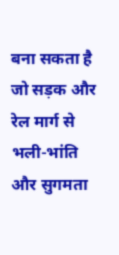बना सकता है जो सड़क और रेल मार्ग से भली-भांति और सुगमता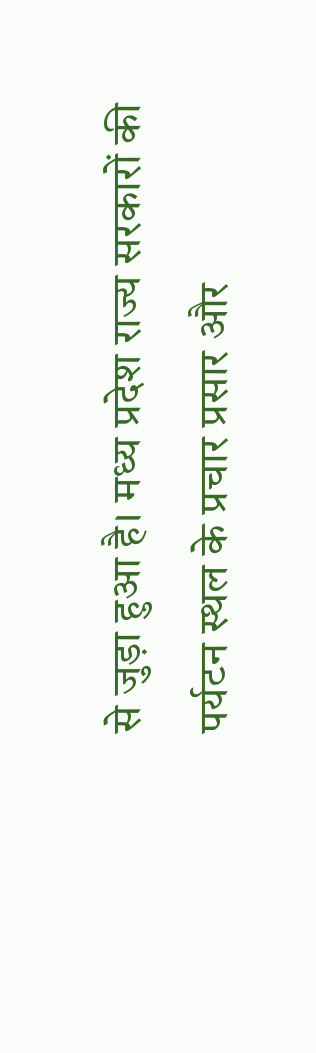से जुड़ा हुआ है। मध्य प्रदेश राज्य सरकारों की पर्यटन स्थल के प्रचार प्रसार और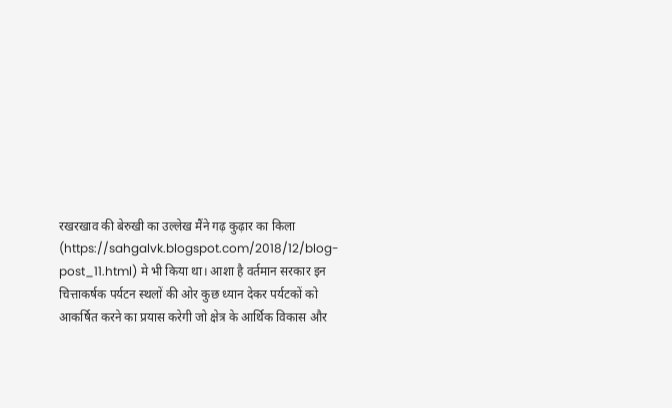रखरखाव की बेरुखी का उल्लेख मैंने गढ़ कुढ़ार का किला (https://sahgalvk.blogspot.com/2018/12/blog-post_11.html) मे भी किया था। आशा है वर्तमान सरकार इन  चित्ताकर्षक पर्यटन स्थलों की ओर कुछ ध्यान देकर पर्यटकों को आकर्षित करने का प्रयास करेगी जो क्षेत्र के आर्थिक विकास और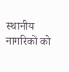स्थानीय नागरिकों को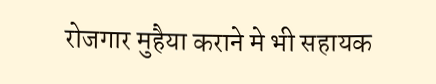रोजगार मुहैया कराने मे भी सहायक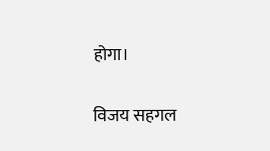होगा।

विजय सहगल